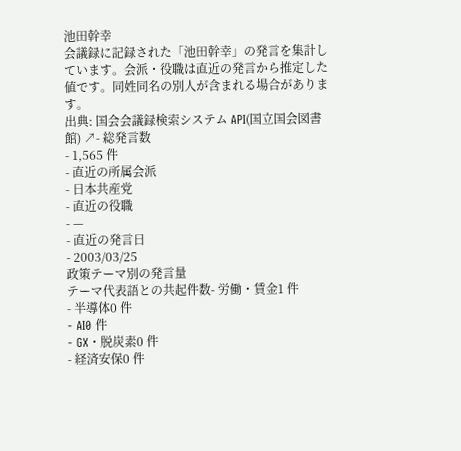池田幹幸
会議録に記録された「池田幹幸」の発言を集計しています。会派・役職は直近の発言から推定した値です。同姓同名の別人が含まれる場合があります。
出典: 国会会議録検索システム API(国立国会図書館) ↗- 総発言数
- 1,565 件
- 直近の所属会派
- 日本共産党
- 直近の役職
- —
- 直近の発言日
- 2003/03/25
政策テーマ別の発言量
テーマ代表語との共起件数- 労働・賃金1 件
- 半導体0 件
- AI0 件
- GX・脱炭素0 件
- 経済安保0 件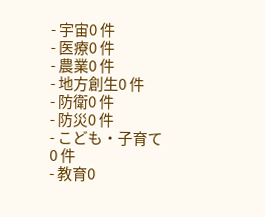- 宇宙0 件
- 医療0 件
- 農業0 件
- 地方創生0 件
- 防衛0 件
- 防災0 件
- こども・子育て0 件
- 教育0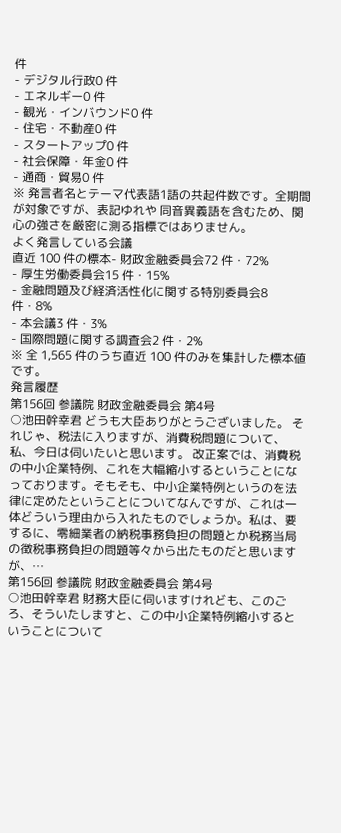件
- デジタル行政0 件
- エネルギー0 件
- 観光・インバウンド0 件
- 住宅・不動産0 件
- スタートアップ0 件
- 社会保障・年金0 件
- 通商・貿易0 件
※ 発言者名とテーマ代表語1語の共起件数です。全期間が対象ですが、表記ゆれや 同音異義語を含むため、関心の強さを厳密に測る指標ではありません。
よく発言している会議
直近 100 件の標本- 財政金融委員会72 件・72%
- 厚生労働委員会15 件・15%
- 金融問題及び経済活性化に関する特別委員会8 件・8%
- 本会議3 件・3%
- 国際問題に関する調査会2 件・2%
※ 全 1,565 件のうち直近 100 件のみを集計した標本値です。
発言履歴
第156回 参議院 財政金融委員会 第4号
○池田幹幸君 どうも大臣ありがとうございました。 それじゃ、税法に入りますが、消費税問題について、私、今日は伺いたいと思います。 改正案では、消費税の中小企業特例、これを大幅縮小するということになっております。そもそも、中小企業特例というのを法律に定めたということについてなんですが、これは一体どういう理由から入れたものでしょうか。私は、要するに、零細業者の納税事務負担の問題とか税務当局の徴税事務負担の問題等々から出たものだと思いますが、…
第156回 参議院 財政金融委員会 第4号
○池田幹幸君 財務大臣に伺いますけれども、このごろ、そういたしますと、この中小企業特例縮小するということについて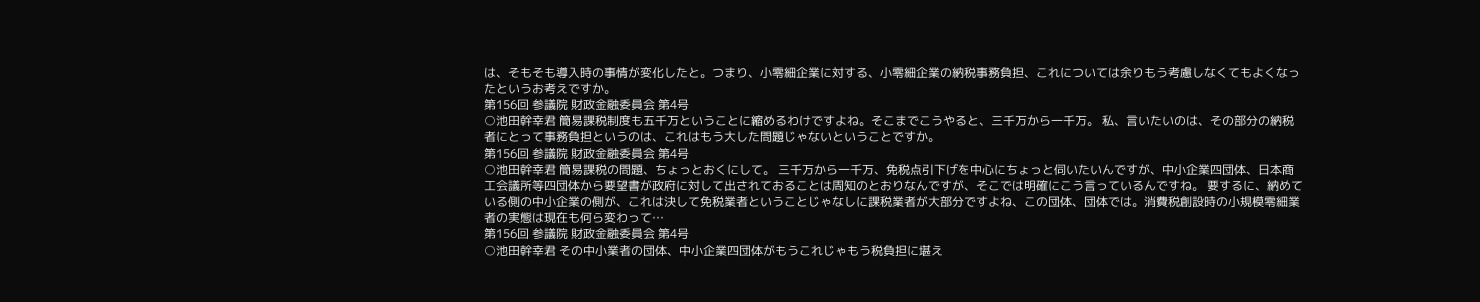は、そもそも導入時の事情が変化したと。つまり、小零細企業に対する、小零細企業の納税事務負担、これについては余りもう考慮しなくてもよくなったというお考えですか。
第156回 参議院 財政金融委員会 第4号
○池田幹幸君 簡易課税制度も五千万ということに縮めるわけですよね。そこまでこうやると、三千万から一千万。 私、言いたいのは、その部分の納税者にとって事務負担というのは、これはもう大した問題じゃないということですか。
第156回 参議院 財政金融委員会 第4号
○池田幹幸君 簡易課税の問題、ちょっとおくにして。 三千万から一千万、免税点引下げを中心にちょっと伺いたいんですが、中小企業四団体、日本商工会議所等四団体から要望書が政府に対して出されておることは周知のとおりなんですが、そこでは明確にこう言っているんですね。 要するに、納めている側の中小企業の側が、これは決して免税業者ということじゃなしに課税業者が大部分ですよね、この団体、団体では。消費税創設時の小規模零細業者の実態は現在も何ら変わって…
第156回 参議院 財政金融委員会 第4号
○池田幹幸君 その中小業者の団体、中小企業四団体がもうこれじゃもう税負担に堪え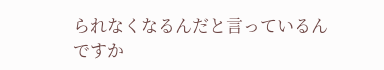られなくなるんだと言っているんですか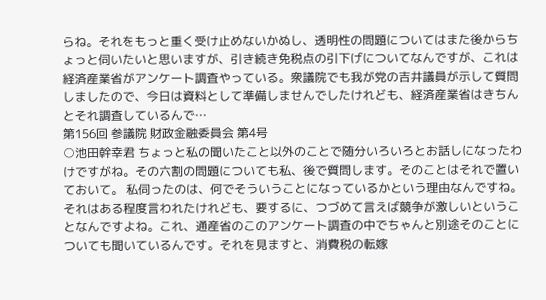らね。それをもっと重く受け止めないかぬし、透明性の問題についてはまた後からちょっと伺いたいと思いますが、引き続き免税点の引下げについてなんですが、これは経済産業省がアンケート調査やっている。衆議院でも我が党の吉井議員が示して質問しましたので、今日は資料として準備しませんでしたけれども、経済産業省はきちんとそれ調査しているんで…
第156回 参議院 財政金融委員会 第4号
○池田幹幸君 ちょっと私の聞いたこと以外のことで随分いろいろとお話しになったわけですがね。その六割の問題についても私、後で質問します。そのことはそれで置いておいて。 私伺ったのは、何でそういうことになっているかという理由なんですね。それはある程度言われたけれども、要するに、つづめて言えば競争が激しいということなんですよね。これ、通産省のこのアンケート調査の中でちゃんと別途そのことについても聞いているんです。それを見ますと、消費税の転嫁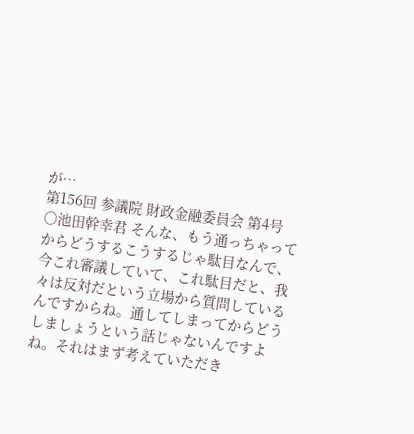が…
第156回 参議院 財政金融委員会 第4号
○池田幹幸君 そんな、もう通っちゃってからどうするこうするじゃ駄目なんで、今これ審議していて、これ駄目だと、我々は反対だという立場から質問しているんですからね。通してしまってからどうしましょうという話じゃないんですよね。それはまず考えていただき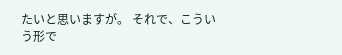たいと思いますが。 それで、こういう形で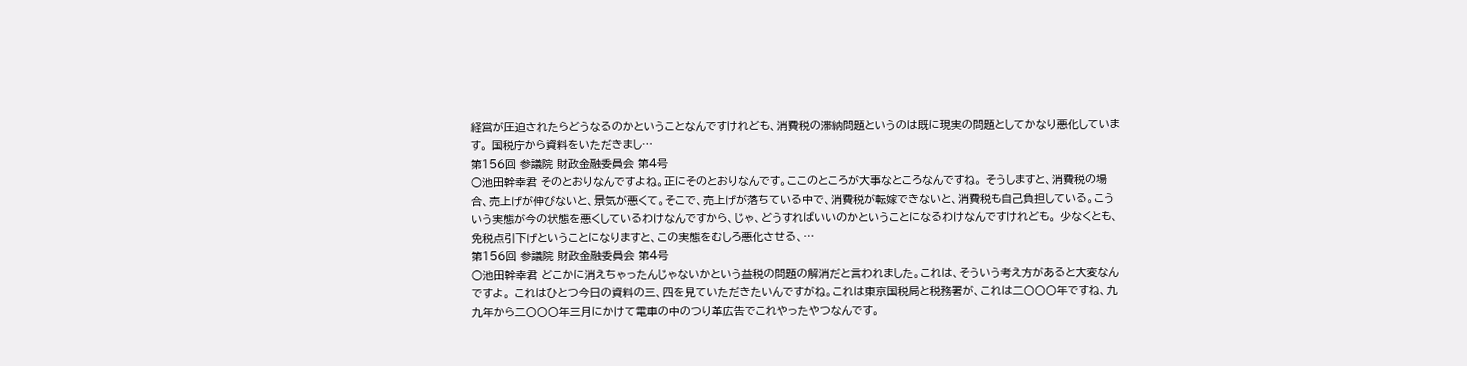経営が圧迫されたらどうなるのかということなんですけれども、消費税の滞納問題というのは既に現実の問題としてかなり悪化しています。 国税庁から資料をいただきまし…
第156回 参議院 財政金融委員会 第4号
○池田幹幸君 そのとおりなんですよね。正にそのとおりなんです。ここのところが大事なところなんですね。 そうしますと、消費税の場合、売上げが伸びないと、景気が悪くて。そこで、売上げが落ちている中で、消費税が転嫁できないと、消費税も自己負担している。こういう実態が今の状態を悪くしているわけなんですから、じゃ、どうすればいいのかということになるわけなんですけれども。 少なくとも、免税点引下げということになりますと、この実態をむしろ悪化させる、…
第156回 参議院 財政金融委員会 第4号
○池田幹幸君 どこかに消えちゃったんじゃないかという益税の問題の解消だと言われました。これは、そういう考え方があると大変なんですよ。 これはひとつ今日の資料の三、四を見ていただきたいんですがね。これは東京国税局と税務署が、これは二〇〇〇年ですね、九九年から二〇〇〇年三月にかけて電車の中のつり革広告でこれやったやつなんです。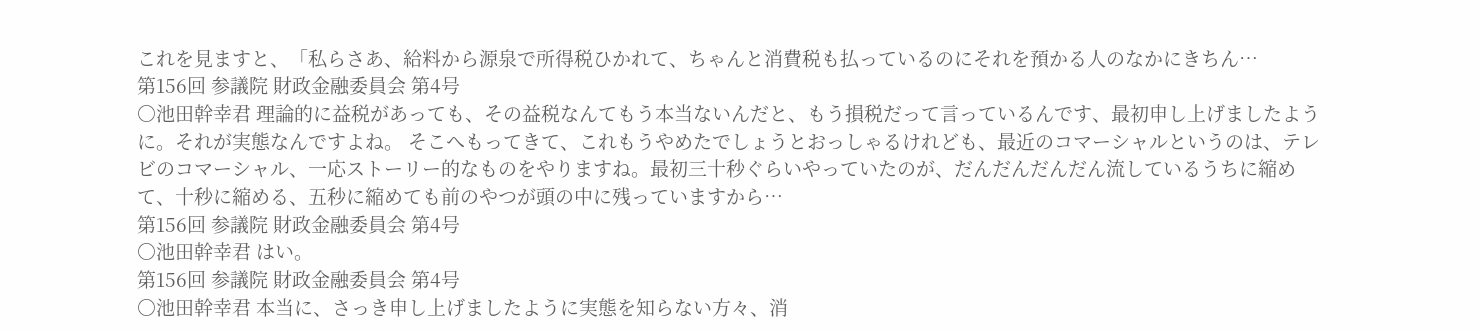これを見ますと、「私らさあ、給料から源泉で所得税ひかれて、ちゃんと消費税も払っているのにそれを預かる人のなかにきちん…
第156回 参議院 財政金融委員会 第4号
○池田幹幸君 理論的に益税があっても、その益税なんてもう本当ないんだと、もう損税だって言っているんです、最初申し上げましたように。それが実態なんですよね。 そこへもってきて、これもうやめたでしょうとおっしゃるけれども、最近のコマーシャルというのは、テレビのコマーシャル、一応ストーリー的なものをやりますね。最初三十秒ぐらいやっていたのが、だんだんだんだん流しているうちに縮めて、十秒に縮める、五秒に縮めても前のやつが頭の中に残っていますから…
第156回 参議院 財政金融委員会 第4号
○池田幹幸君 はい。
第156回 参議院 財政金融委員会 第4号
○池田幹幸君 本当に、さっき申し上げましたように実態を知らない方々、消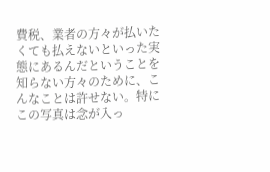費税、業者の方々が払いたくても払えないといった実態にあるんだということを知らない方々のために、こんなことは許せない。特にこの写真は念が入っ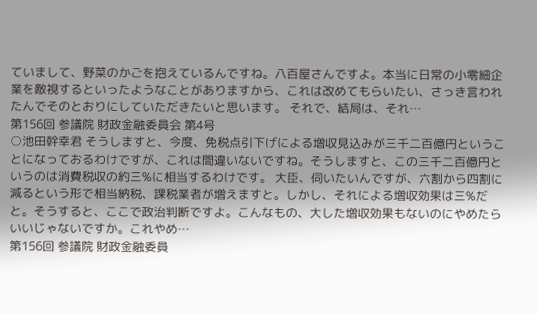ていまして、野菜のかごを抱えているんですね。八百屋さんですよ。本当に日常の小零細企業を敵視するといったようなことがありますから、これは改めてもらいたい、さっき言われたんでそのとおりにしていただきたいと思います。 それで、結局は、それ…
第156回 参議院 財政金融委員会 第4号
○池田幹幸君 そうしますと、今度、免税点引下げによる増収見込みが三千二百億円ということになっておるわけですが、これは間違いないですね。そうしますと、この三千二百億円というのは消費税収の約三%に相当するわけです。 大臣、伺いたいんですが、六割から四割に減るという形で相当納税、課税業者が増えますと。しかし、それによる増収効果は三%だと。そうすると、ここで政治判断ですよ。こんなもの、大した増収効果もないのにやめたらいいじゃないですか。これやめ…
第156回 参議院 財政金融委員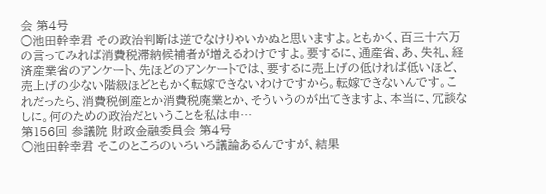会 第4号
○池田幹幸君 その政治判断は逆でなけりゃいかぬと思いますよ。ともかく、百三十六万の言ってみれば消費税滞納候補者が増えるわけですよ。要するに、通産省、あ、失礼、経済産業省のアンケート、先ほどのアンケートでは、要するに売上げの低ければ低いほど、売上げの少ない階級ほどともかく転嫁できないわけですから。転嫁できないんです。これだったら、消費税倒産とか消費税廃業とか、そういうのが出てきますよ、本当に、冗談なしに。何のための政治だということを私は申…
第156回 参議院 財政金融委員会 第4号
○池田幹幸君 そこのところのいろいろ議論あるんですが、結果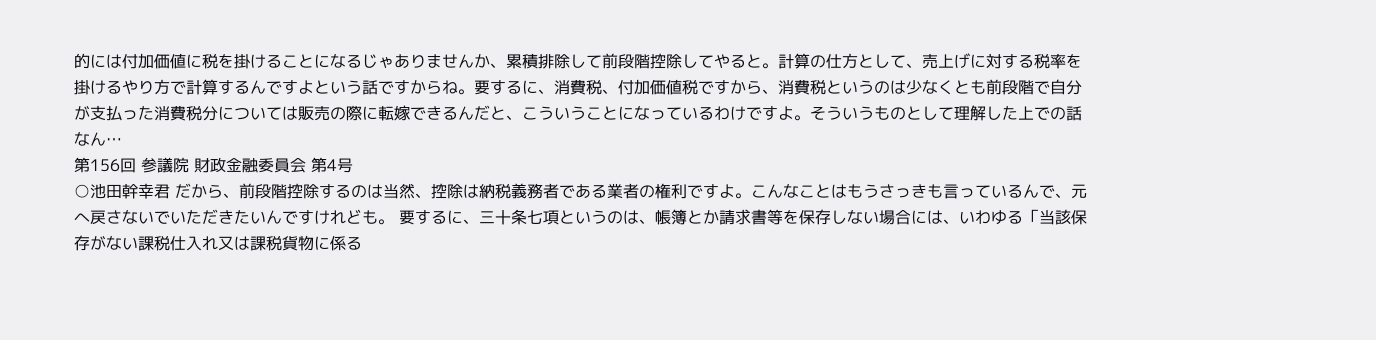的には付加価値に税を掛けることになるじゃありませんか、累積排除して前段階控除してやると。計算の仕方として、売上げに対する税率を掛けるやり方で計算するんですよという話ですからね。要するに、消費税、付加価値税ですから、消費税というのは少なくとも前段階で自分が支払った消費税分については販売の際に転嫁できるんだと、こういうことになっているわけですよ。そういうものとして理解した上での話なん…
第156回 参議院 財政金融委員会 第4号
○池田幹幸君 だから、前段階控除するのは当然、控除は納税義務者である業者の権利ですよ。こんなことはもうさっきも言っているんで、元へ戻さないでいただきたいんですけれども。 要するに、三十条七項というのは、帳簿とか請求書等を保存しない場合には、いわゆる「当該保存がない課税仕入れ又は課税貨物に係る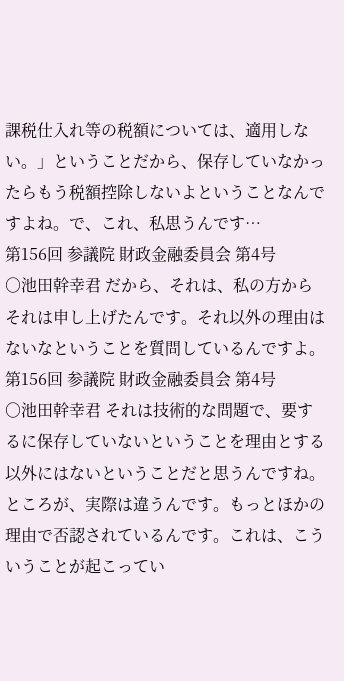課税仕入れ等の税額については、適用しない。」ということだから、保存していなかったらもう税額控除しないよということなんですよね。で、これ、私思うんです…
第156回 参議院 財政金融委員会 第4号
○池田幹幸君 だから、それは、私の方からそれは申し上げたんです。それ以外の理由はないなということを質問しているんですよ。
第156回 参議院 財政金融委員会 第4号
○池田幹幸君 それは技術的な問題で、要するに保存していないということを理由とする以外にはないということだと思うんですね。 ところが、実際は違うんです。もっとほかの理由で否認されているんです。これは、こういうことが起こってい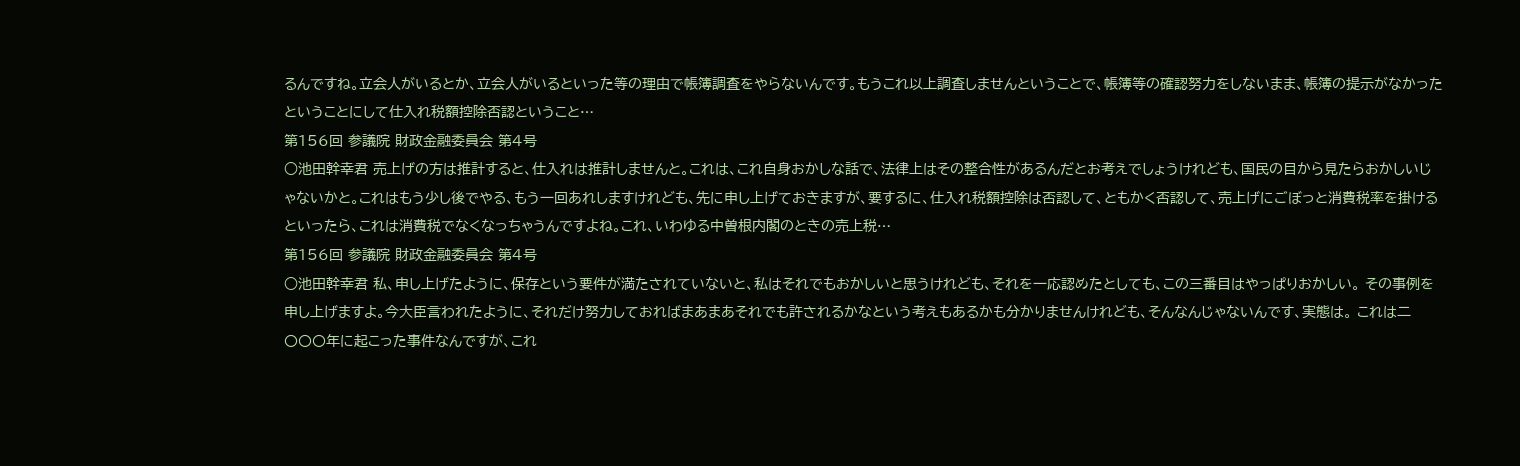るんですね。立会人がいるとか、立会人がいるといった等の理由で帳簿調査をやらないんです。もうこれ以上調査しませんということで、帳簿等の確認努力をしないまま、帳簿の提示がなかったということにして仕入れ税額控除否認ということ…
第156回 参議院 財政金融委員会 第4号
○池田幹幸君 売上げの方は推計すると、仕入れは推計しませんと。これは、これ自身おかしな話で、法律上はその整合性があるんだとお考えでしょうけれども、国民の目から見たらおかしいじゃないかと。これはもう少し後でやる、もう一回あれしますけれども、先に申し上げておきますが、要するに、仕入れ税額控除は否認して、ともかく否認して、売上げにごぼっと消費税率を掛けるといったら、これは消費税でなくなっちゃうんですよね。これ、いわゆる中曽根内閣のときの売上税…
第156回 参議院 財政金融委員会 第4号
○池田幹幸君 私、申し上げたように、保存という要件が満たされていないと、私はそれでもおかしいと思うけれども、それを一応認めたとしても、この三番目はやっぱりおかしい。 その事例を申し上げますよ。今大臣言われたように、それだけ努力しておればまあまあそれでも許されるかなという考えもあるかも分かりませんけれども、そんなんじゃないんです、実態は。 これは二〇〇〇年に起こった事件なんですが、これ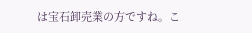は宝石卸売業の方ですね。こ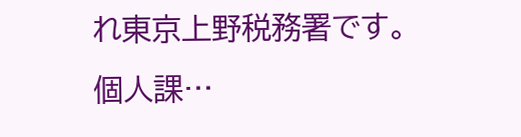れ東京上野税務署です。個人課…